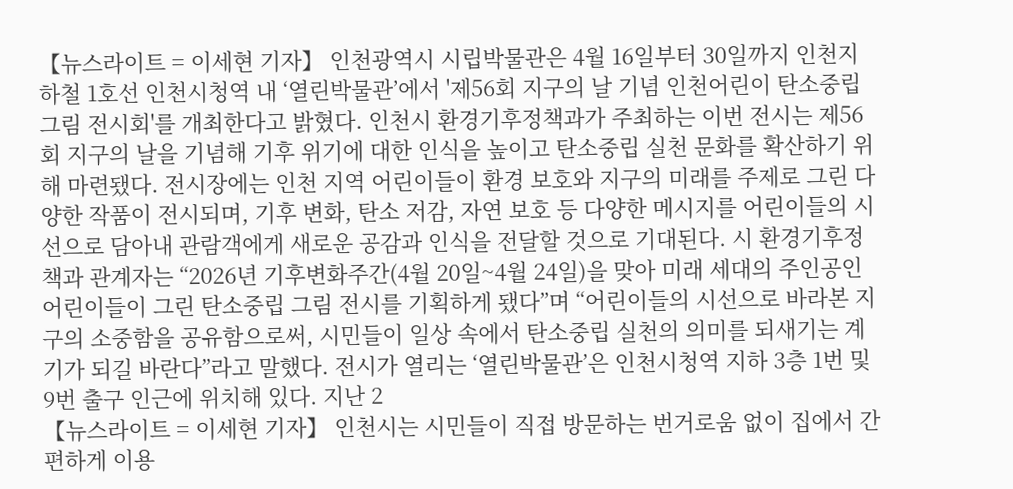【뉴스라이트 = 이세현 기자】 인천광역시 시립박물관은 4월 16일부터 30일까지 인천지하철 1호선 인천시청역 내 ‘열린박물관’에서 '제56회 지구의 날 기념 인천어린이 탄소중립 그림 전시회'를 개최한다고 밝혔다. 인천시 환경기후정책과가 주최하는 이번 전시는 제56회 지구의 날을 기념해 기후 위기에 대한 인식을 높이고 탄소중립 실천 문화를 확산하기 위해 마련됐다. 전시장에는 인천 지역 어린이들이 환경 보호와 지구의 미래를 주제로 그린 다양한 작품이 전시되며, 기후 변화, 탄소 저감, 자연 보호 등 다양한 메시지를 어린이들의 시선으로 담아내 관람객에게 새로운 공감과 인식을 전달할 것으로 기대된다. 시 환경기후정책과 관계자는 “2026년 기후변화주간(4월 20일~4월 24일)을 맞아 미래 세대의 주인공인 어린이들이 그린 탄소중립 그림 전시를 기획하게 됐다”며 “어린이들의 시선으로 바라본 지구의 소중함을 공유함으로써, 시민들이 일상 속에서 탄소중립 실천의 의미를 되새기는 계기가 되길 바란다”라고 말했다. 전시가 열리는 ‘열린박물관’은 인천시청역 지하 3층 1번 및 9번 출구 인근에 위치해 있다. 지난 2
【뉴스라이트 = 이세현 기자】 인천시는 시민들이 직접 방문하는 번거로움 없이 집에서 간편하게 이용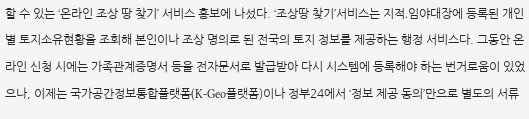할 수 있는 ‘온라인 조상 땅 찾기’ 서비스 홍보에 나섰다. ‘조상땅 찾기’서비스는 지적․임야대장에 등록된 개인별 토지소유현황을 조회해 본인이나 조상 명의로 된 전국의 토지 정보를 제공하는 행정 서비스다. 그동안 온라인 신청 시에는 가족관계증명서 등을 전자문서로 발급받아 다시 시스템에 등록해야 하는 번거로움이 있었으나, 이제는 국가공간정보통합플랫폼(K-Geo플랫폼)이나 정부24에서 ‘정보 제공 동의’만으로 별도의 서류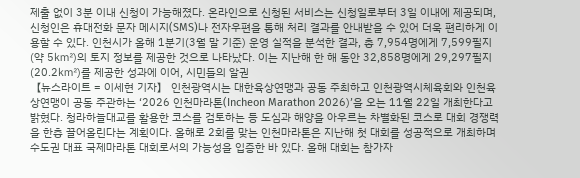제출 없이 3분 이내 신청이 가능해졌다. 온라인으로 신청된 서비스는 신청일로부터 3일 이내에 제공되며, 신청인은 휴대전화 문자 메시지(SMS)나 전자우편을 통해 처리 결과를 안내받을 수 있어 더욱 편리하게 이용할 수 있다. 인천시가 올해 1분기(3월 말 기준) 운영 실적을 분석한 결과, 총 7,954명에게 7,599필지(약 5㎢)의 토지 정보를 제공한 것으로 나타났다. 이는 지난해 한 해 동안 32,858명에게 29,297필지(20.2㎢)를 제공한 성과에 이어, 시민들의 알권
【뉴스라이트 = 이세현 기자】 인천광역시는 대한육상연맹과 공동 주최하고 인천광역시체육회와 인천육상연맹이 공동 주관하는 ‘2026 인천마라톤(Incheon Marathon 2026)’을 오는 11월 22일 개최한다고 밝혔다. 청라하늘대교를 활용한 코스를 검토하는 등 도심과 해양을 아우르는 차별화된 코스로 대회 경쟁력을 한층 끌어올린다는 계획이다. 올해로 2회를 맞는 인천마라톤은 지난해 첫 대회를 성공적으로 개최하며 수도권 대표 국제마라톤 대회로서의 가능성을 입증한 바 있다. 올해 대회는 참가자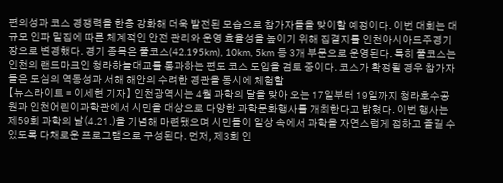편의성과 코스 경쟁력을 한층 강화해 더욱 발전된 모습으로 참가자들을 맞이할 예정이다. 이번 대회는 대규모 인파 밀집에 따른 체계적인 안전 관리와 운영 효율성을 높이기 위해 집결지를 인천아시아드주경기장으로 변경했다. 경기 종목은 풀코스(42.195km), 10km, 5km 등 3개 부문으로 운영된다. 특히 풀코스는 인천의 랜드마크인 청라하늘대교를 통과하는 편도 코스 도입을 검토 중이다. 코스가 확정될 경우 참가자들은 도심의 역동성과 서해 해안의 수려한 경관을 동시에 체험할
【뉴스라이트 = 이세현 기자】 인천광역시는 4월 과학의 달을 맞아 오는 17일부터 19일까지 청라호수공원과 인천어린이과학관에서 시민을 대상으로 다양한 과학문화행사를 개최한다고 밝혔다. 이번 행사는 제59회 과학의 날(4.21.)을 기념해 마련됐으며 시민들이 일상 속에서 과학을 자연스럽게 접하고 즐길 수 있도록 다채로운 프로그램으로 구성된다. 먼저, 제3회 인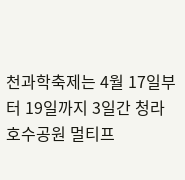천과학축제는 4월 17일부터 19일까지 3일간 청라호수공원 멀티프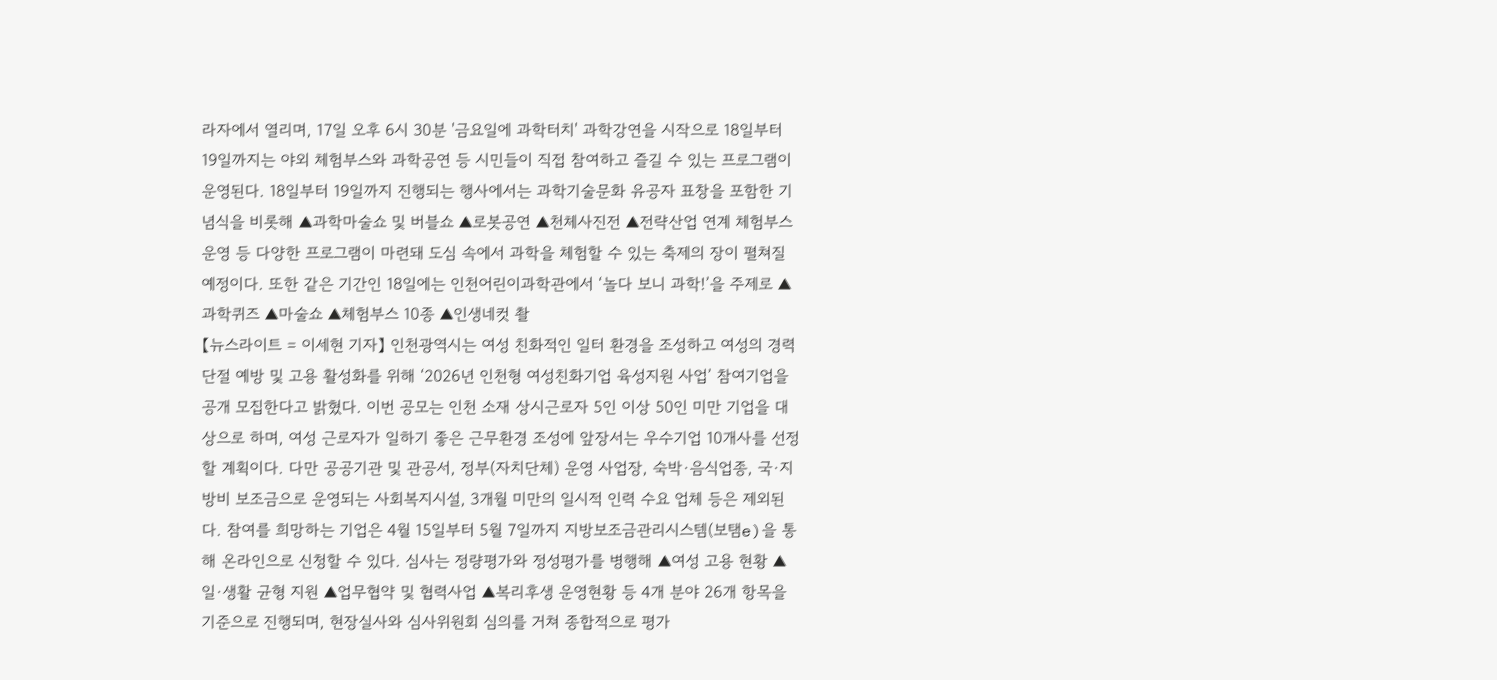라자에서 열리며, 17일 오후 6시 30분 '금요일에 과학터치' 과학강연을 시작으로 18일부터 19일까지는 야외 체험부스와 과학공연 등 시민들이 직접 참여하고 즐길 수 있는 프로그램이 운영된다. 18일부터 19일까지 진행되는 행사에서는 과학기술문화 유공자 표창을 포함한 기념식을 비롯해 ▲과학마술쇼 및 버블쇼 ▲로봇공연 ▲천체사진전 ▲전략산업 연계 체험부스 운영 등 다양한 프로그램이 마련돼 도심 속에서 과학을 체험할 수 있는 축제의 장이 펼쳐질 예정이다. 또한 같은 기간인 18일에는 인천어린이과학관에서 ‘놀다 보니 과학!’을 주제로 ▲과학퀴즈 ▲마술쇼 ▲체험부스 10종 ▲인생네컷 촬
【뉴스라이트 = 이세현 기자】 인천광역시는 여성 친화적인 일터 환경을 조성하고 여성의 경력단절 예방 및 고용 활성화를 위해 ‘2026년 인천형 여성친화기업 육성지원 사업’ 참여기업을 공개 모집한다고 밝혔다. 이번 공모는 인천 소재 상시근로자 5인 이상 50인 미만 기업을 대상으로 하며, 여성 근로자가 일하기 좋은 근무환경 조성에 앞장서는 우수기업 10개사를 선정할 계획이다. 다만 공공기관 및 관공서, 정부(자치단체) 운영 사업장, 숙박·음식업종, 국·지방비 보조금으로 운영되는 사회복지시설, 3개월 미만의 일시적 인력 수요 업체 등은 제외된다. 참여를 희망하는 기업은 4월 15일부터 5월 7일까지 지방보조금관리시스템(보탬e)을 통해 온라인으로 신청할 수 있다. 심사는 정량평가와 정성평가를 병행해 ▲여성 고용 현황 ▲일·생활 균형 지원 ▲업무협약 및 협력사업 ▲복리후생 운영현황 등 4개 분야 26개 항목을 기준으로 진행되며, 현장실사와 심사위원회 심의를 거쳐 종합적으로 평가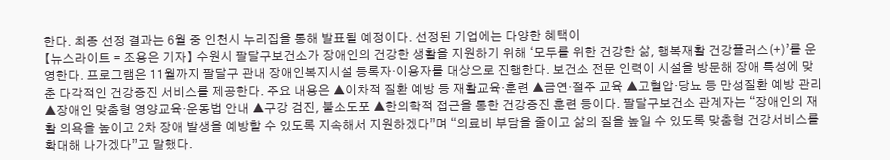한다. 최종 선정 결과는 6월 중 인천시 누리집을 통해 발표될 예정이다. 선정된 기업에는 다양한 혜택이
【뉴스라이트 = 조용은 기자】 수원시 팔달구보건소가 장애인의 건강한 생활을 지원하기 위해 ‘모두를 위한 건강한 삶, 행복재활 건강플러스(+)’를 운영한다. 프로그램은 11월까지 팔달구 관내 장애인복지시설 등록자·이용자를 대상으로 진행한다. 보건소 전문 인력이 시설을 방문해 장애 특성에 맞춘 다각적인 건강증진 서비스를 제공한다. 주요 내용은 ▲이차적 질환 예방 등 재활교육·훈련 ▲금연·절주 교육 ▲고혈압·당뇨 등 만성질환 예방 관리 ▲장애인 맞춤형 영양교육·운동법 안내 ▲구강 검진, 불소도포 ▲한의학적 접근을 통한 건강증진 훈련 등이다. 팔달구보건소 관계자는 “장애인의 재활 의욕을 높이고 2차 장애 발생을 예방할 수 있도록 지속해서 지원하겠다”며 “의료비 부담을 줄이고 삶의 질을 높일 수 있도록 맞춤형 건강서비스를 확대해 나가겠다”고 말했다.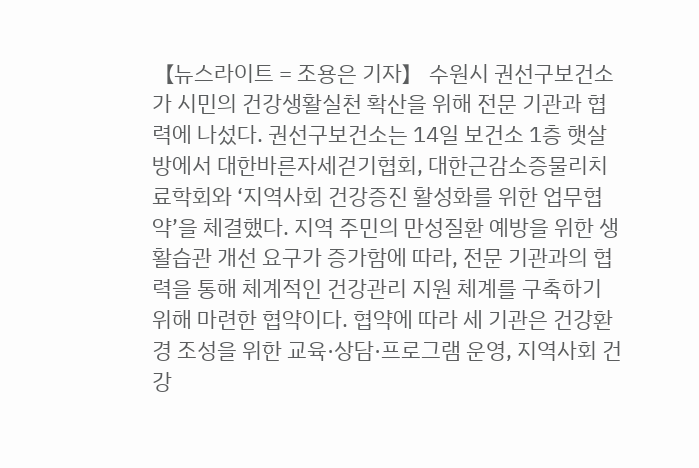【뉴스라이트 = 조용은 기자】 수원시 권선구보건소가 시민의 건강생활실천 확산을 위해 전문 기관과 협력에 나섰다. 권선구보건소는 14일 보건소 1층 햇살방에서 대한바른자세걷기협회, 대한근감소증물리치료학회와 ‘지역사회 건강증진 활성화를 위한 업무협약’을 체결했다. 지역 주민의 만성질환 예방을 위한 생활습관 개선 요구가 증가함에 따라, 전문 기관과의 협력을 통해 체계적인 건강관리 지원 체계를 구축하기 위해 마련한 협약이다. 협약에 따라 세 기관은 건강환경 조성을 위한 교육·상담·프로그램 운영, 지역사회 건강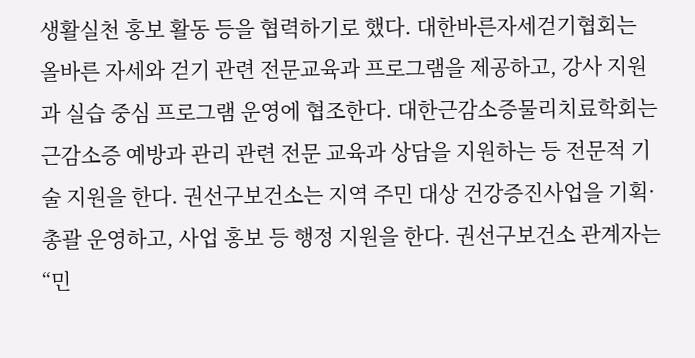생활실천 홍보 활동 등을 협력하기로 했다. 대한바른자세걷기협회는 올바른 자세와 걷기 관련 전문교육과 프로그램을 제공하고, 강사 지원과 실습 중심 프로그램 운영에 협조한다. 대한근감소증물리치료학회는 근감소증 예방과 관리 관련 전문 교육과 상담을 지원하는 등 전문적 기술 지원을 한다. 권선구보건소는 지역 주민 대상 건강증진사업을 기획·총괄 운영하고, 사업 홍보 등 행정 지원을 한다. 권선구보건소 관계자는 “민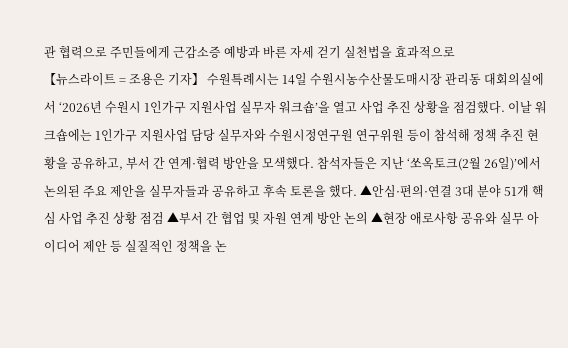관 협력으로 주민들에게 근감소증 예방과 바른 자세 걷기 실천법을 효과적으로
【뉴스라이트 = 조용은 기자】 수원특례시는 14일 수원시농수산물도매시장 관리동 대회의실에서 ‘2026년 수원시 1인가구 지원사업 실무자 워크숍’을 열고 사업 추진 상황을 점검했다. 이날 워크숍에는 1인가구 지원사업 담당 실무자와 수원시정연구원 연구위원 등이 참석해 정책 추진 현황을 공유하고, 부서 간 연계·협력 방안을 모색했다. 참석자들은 지난 ‘쏘옥토크(2월 26일)’에서 논의된 주요 제안을 실무자들과 공유하고 후속 토론을 했다. ▲안심·편의·연결 3대 분야 51개 핵심 사업 추진 상황 점검 ▲부서 간 협업 및 자원 연계 방안 논의 ▲현장 애로사항 공유와 실무 아이디어 제안 등 실질적인 정책을 논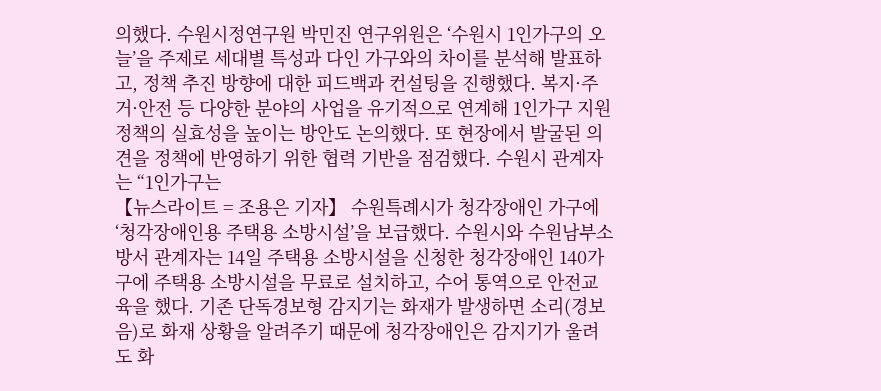의했다. 수원시정연구원 박민진 연구위원은 ‘수원시 1인가구의 오늘’을 주제로 세대별 특성과 다인 가구와의 차이를 분석해 발표하고, 정책 추진 방향에 대한 피드백과 컨설팅을 진행했다. 복지·주거·안전 등 다양한 분야의 사업을 유기적으로 연계해 1인가구 지원 정책의 실효성을 높이는 방안도 논의했다. 또 현장에서 발굴된 의견을 정책에 반영하기 위한 협력 기반을 점검했다. 수원시 관계자는 “1인가구는
【뉴스라이트 = 조용은 기자】 수원특례시가 청각장애인 가구에 ‘청각장애인용 주택용 소방시설’을 보급했다. 수원시와 수원남부소방서 관계자는 14일 주택용 소방시설을 신청한 청각장애인 140가구에 주택용 소방시설을 무료로 설치하고, 수어 통역으로 안전교육을 했다. 기존 단독경보형 감지기는 화재가 발생하면 소리(경보음)로 화재 상황을 알려주기 때문에 청각장애인은 감지기가 울려도 화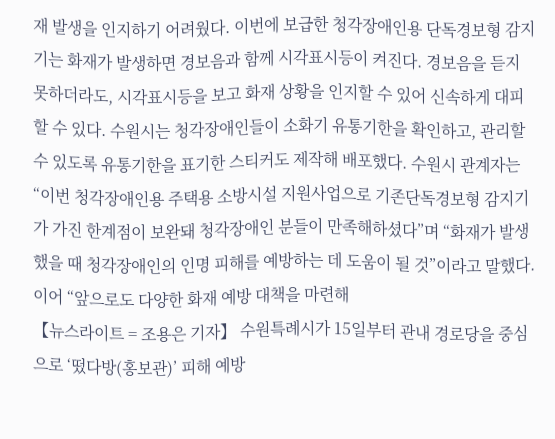재 발생을 인지하기 어려웠다. 이번에 보급한 청각장애인용 단독경보형 감지기는 화재가 발생하면 경보음과 함께 시각표시등이 켜진다. 경보음을 듣지 못하더라도, 시각표시등을 보고 화재 상황을 인지할 수 있어 신속하게 대피할 수 있다. 수원시는 청각장애인들이 소화기 유통기한을 확인하고, 관리할 수 있도록 유통기한을 표기한 스티커도 제작해 배포했다. 수원시 관계자는 “이번 청각장애인용 주택용 소방시설 지원사업으로 기존단독경보형 감지기가 가진 한계점이 보완돼 청각장애인 분들이 만족해하셨다”며 “화재가 발생했을 때 청각장애인의 인명 피해를 예방하는 데 도움이 될 것”이라고 말했다. 이어 “앞으로도 다양한 화재 예방 대책을 마련해
【뉴스라이트 = 조용은 기자】 수원특례시가 15일부터 관내 경로당을 중심으로 ‘떴다방(홍보관)’ 피해 예방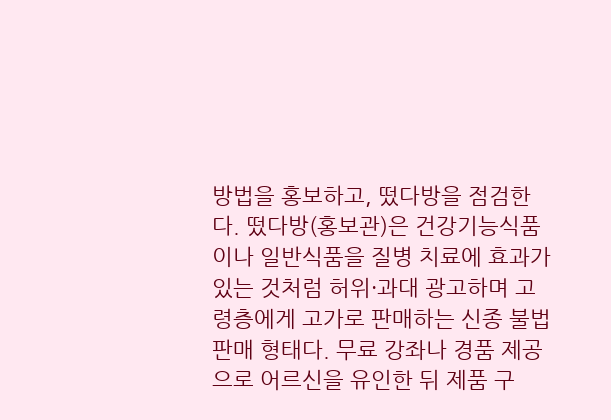방법을 홍보하고, 떴다방을 점검한다. 떴다방(홍보관)은 건강기능식품이나 일반식품을 질병 치료에 효과가 있는 것처럼 허위·과대 광고하며 고령층에게 고가로 판매하는 신종 불법 판매 형태다. 무료 강좌나 경품 제공으로 어르신을 유인한 뒤 제품 구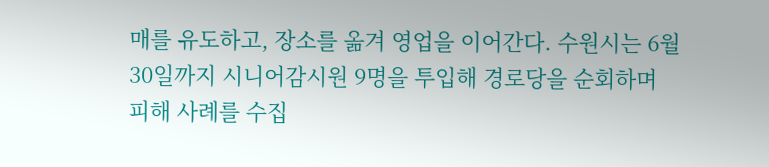매를 유도하고, 장소를 옮겨 영업을 이어간다. 수원시는 6월 30일까지 시니어감시원 9명을 투입해 경로당을 순회하며 피해 사례를 수집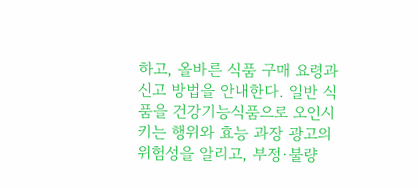하고, 올바른 식품 구매 요령과 신고 방법을 안내한다. 일반 식품을 건강기능식품으로 오인시키는 행위와 효능 과장 광고의 위험성을 알리고, 부정·불량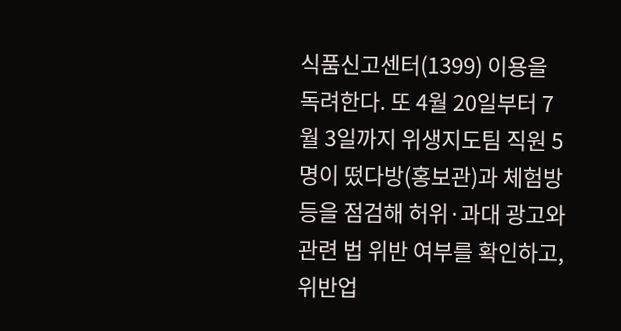식품신고센터(1399) 이용을 독려한다. 또 4월 20일부터 7월 3일까지 위생지도팀 직원 5명이 떴다방(홍보관)과 체험방 등을 점검해 허위·과대 광고와 관련 법 위반 여부를 확인하고, 위반업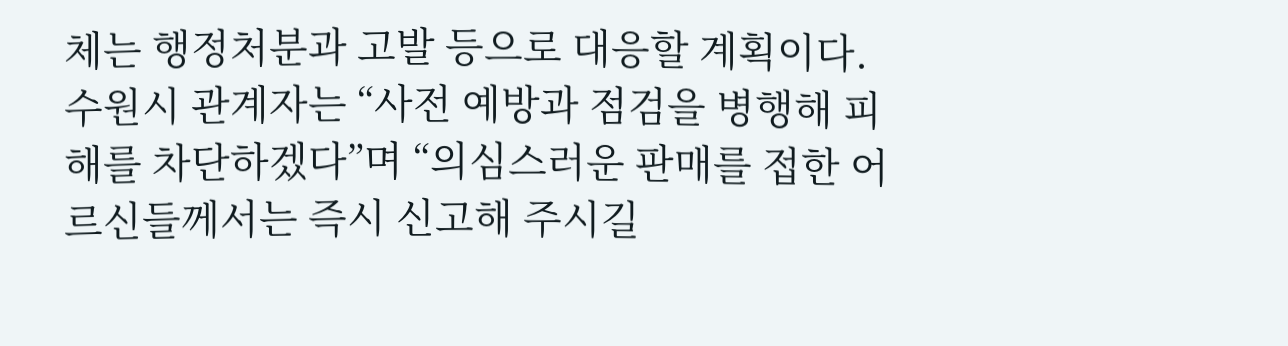체는 행정처분과 고발 등으로 대응할 계획이다. 수원시 관계자는 “사전 예방과 점검을 병행해 피해를 차단하겠다”며 “의심스러운 판매를 접한 어르신들께서는 즉시 신고해 주시길